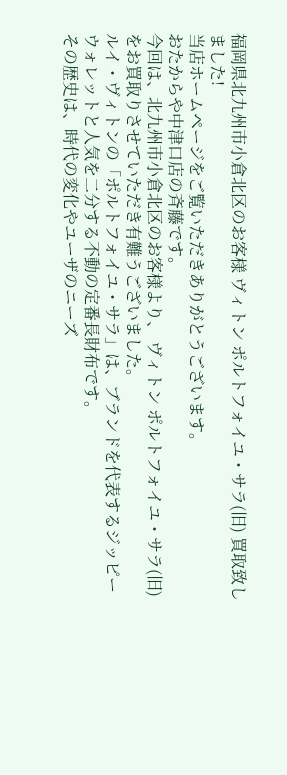福岡県北九州市小倉北区のお客様 ヴィトン ポルトフォイユ・サラ(旧) 買取致しました!
当店ホームページをご覧いただきありがとうございます。
おたからや中津口店の斉藤です。
今回は、北九州市小倉北区のお客様より、 ヴィトン ポルトフォイユ・サラ(旧)をお買取りさせていただき有難うございました。
ルイ・ヴィトンの「ポルトフォイユ・サラ」は、ブランドを代表するジッピーウォレットと人気を二分する不動の定番長財布です。
その歴史は、時代の変化やユーザのニーズ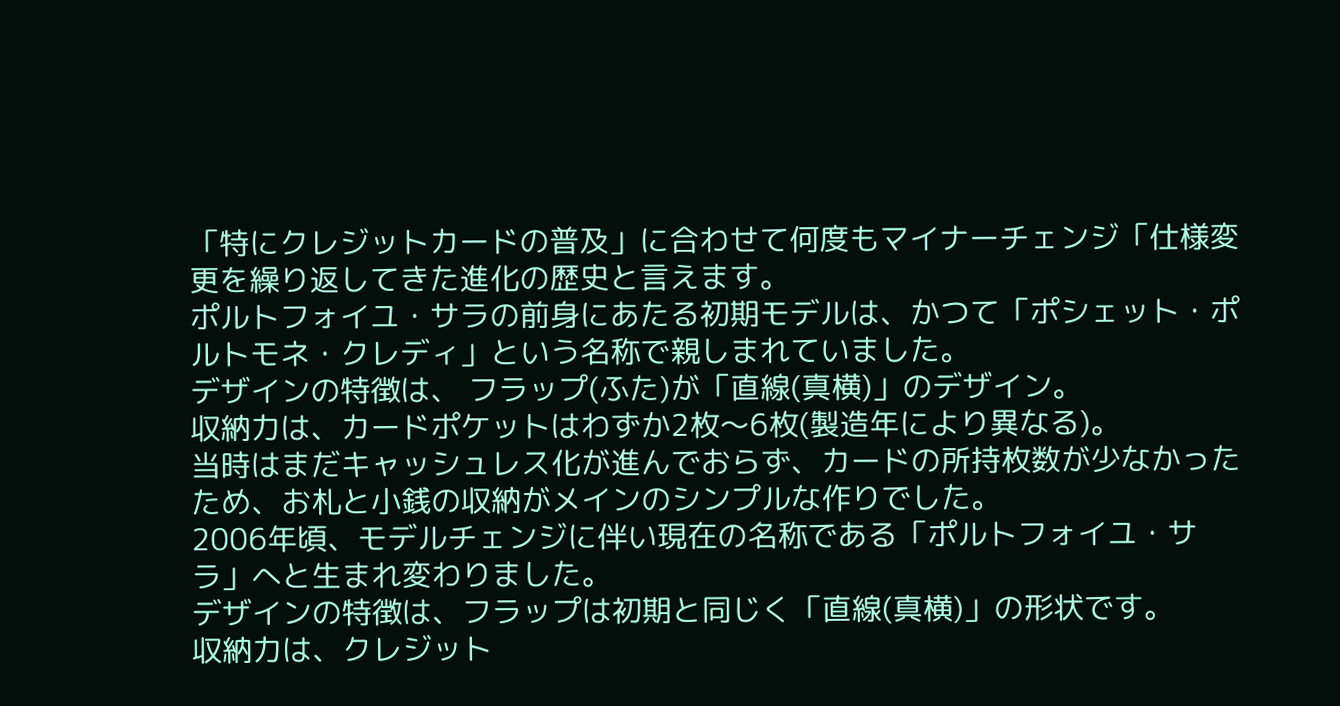「特にクレジットカードの普及」に合わせて何度もマイナーチェンジ「仕様変更を繰り返してきた進化の歴史と言えます。
ポルトフォイユ・サラの前身にあたる初期モデルは、かつて「ポシェット・ポルトモネ・クレディ」という名称で親しまれていました。
デザインの特徴は、 フラップ(ふた)が「直線(真横)」のデザイン。
収納力は、カードポケットはわずか2枚〜6枚(製造年により異なる)。
当時はまだキャッシュレス化が進んでおらず、カードの所持枚数が少なかったため、お札と小銭の収納がメインのシンプルな作りでした。
2006年頃、モデルチェンジに伴い現在の名称である「ポルトフォイユ・サラ」へと生まれ変わりました。
デザインの特徴は、フラップは初期と同じく「直線(真横)」の形状です。
収納力は、クレジット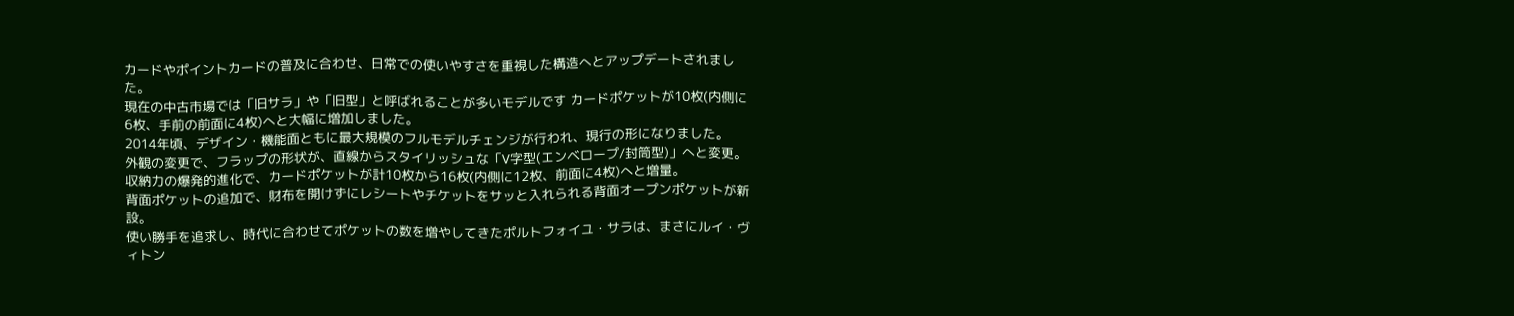カードやポイントカードの普及に合わせ、日常での使いやすさを重視した構造へとアップデートされました。
現在の中古市場では「旧サラ」や「旧型」と呼ばれることが多いモデルです カードポケットが10枚(内側に6枚、手前の前面に4枚)へと大幅に増加しました。
2014年頃、デザイン・機能面ともに最大規模のフルモデルチェンジが行われ、現行の形になりました。
外観の変更で、フラップの形状が、直線からスタイリッシュな「V字型(エンベロープ/封筒型)」へと変更。
収納力の爆発的進化で、カードポケットが計10枚から16枚(内側に12枚、前面に4枚)へと増量。
背面ポケットの追加で、財布を開けずにレシートやチケットをサッと入れられる背面オープンポケットが新設。
使い勝手を追求し、時代に合わせてポケットの数を増やしてきたポルトフォイユ・サラは、まさにルイ・ヴィトン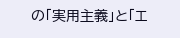の「実用主義」と「エ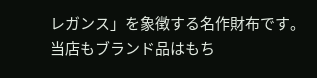レガンス」を象徴する名作財布です。
当店もブランド品はもち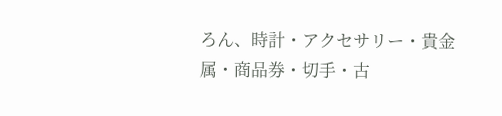ろん、時計・アクセサリー・貴金属・商品券・切手・古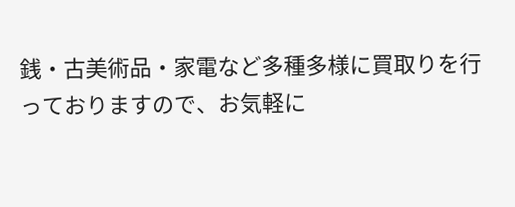銭・古美術品・家電など多種多様に買取りを行っておりますので、お気軽に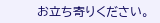お立ち寄りください。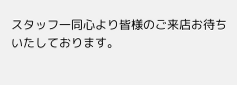スタッフ一同心より皆様のご来店お待ちいたしております。